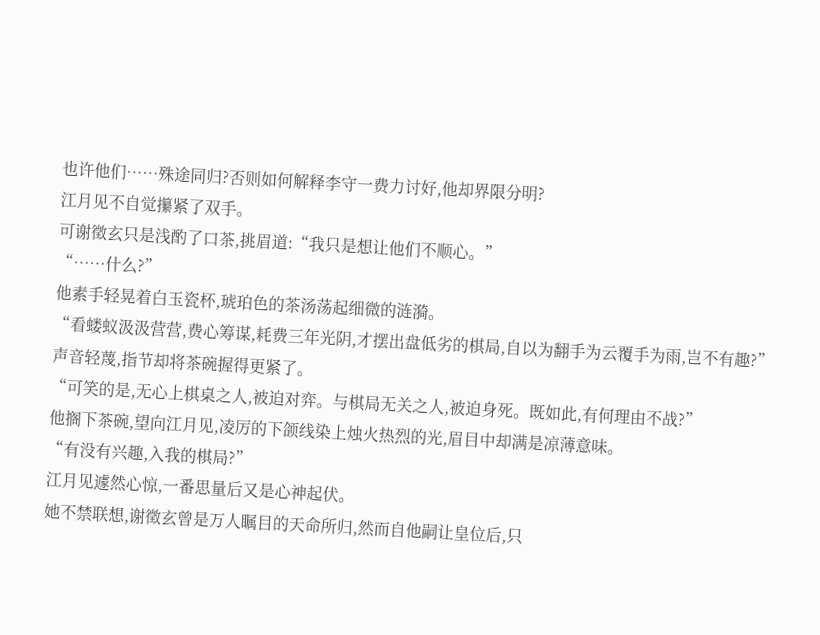也许他们……殊途同归?否则如何解释李守一费力讨好,他却界限分明?
江月见不自觉攥紧了双手。
可谢徵玄只是浅酌了口茶,挑眉道:“我只是想让他们不顺心。”
“……什么?”
他素手轻晃着白玉瓷杯,琥珀色的茶汤荡起细微的涟漪。
“看蝼蚁汲汲营营,费心筹谋,耗费三年光阴,才摆出盘低劣的棋局,自以为翻手为云覆手为雨,岂不有趣?”
声音轻蔑,指节却将茶碗握得更紧了。
“可笑的是,无心上棋桌之人,被迫对弈。与棋局无关之人,被迫身死。既如此,有何理由不战?”
他搁下茶碗,望向江月见,凌厉的下颌线染上烛火热烈的光,眉目中却满是凉薄意味。
“有没有兴趣,入我的棋局?”
江月见遽然心惊,一番思量后又是心神起伏。
她不禁联想,谢徵玄曾是万人瞩目的天命所归,然而自他嗣让皇位后,只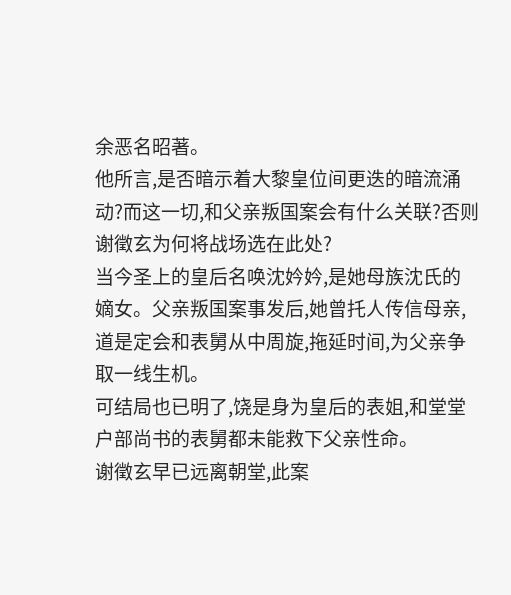余恶名昭著。
他所言,是否暗示着大黎皇位间更迭的暗流涌动?而这一切,和父亲叛国案会有什么关联?否则谢徵玄为何将战场选在此处?
当今圣上的皇后名唤沈妗妗,是她母族沈氏的嫡女。父亲叛国案事发后,她曾托人传信母亲,道是定会和表舅从中周旋,拖延时间,为父亲争取一线生机。
可结局也已明了,饶是身为皇后的表姐,和堂堂户部尚书的表舅都未能救下父亲性命。
谢徵玄早已远离朝堂,此案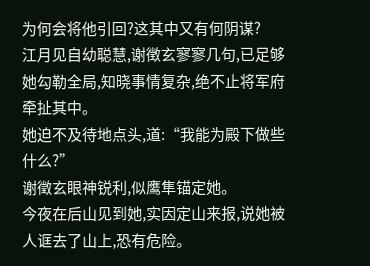为何会将他引回?这其中又有何阴谋?
江月见自幼聪慧,谢徴玄寥寥几句,已足够她勾勒全局,知晓事情复杂,绝不止将军府牵扯其中。
她迫不及待地点头,道:“我能为殿下做些什么?”
谢徵玄眼神锐利,似鹰隼锚定她。
今夜在后山见到她,实因定山来报,说她被人诓去了山上,恐有危险。